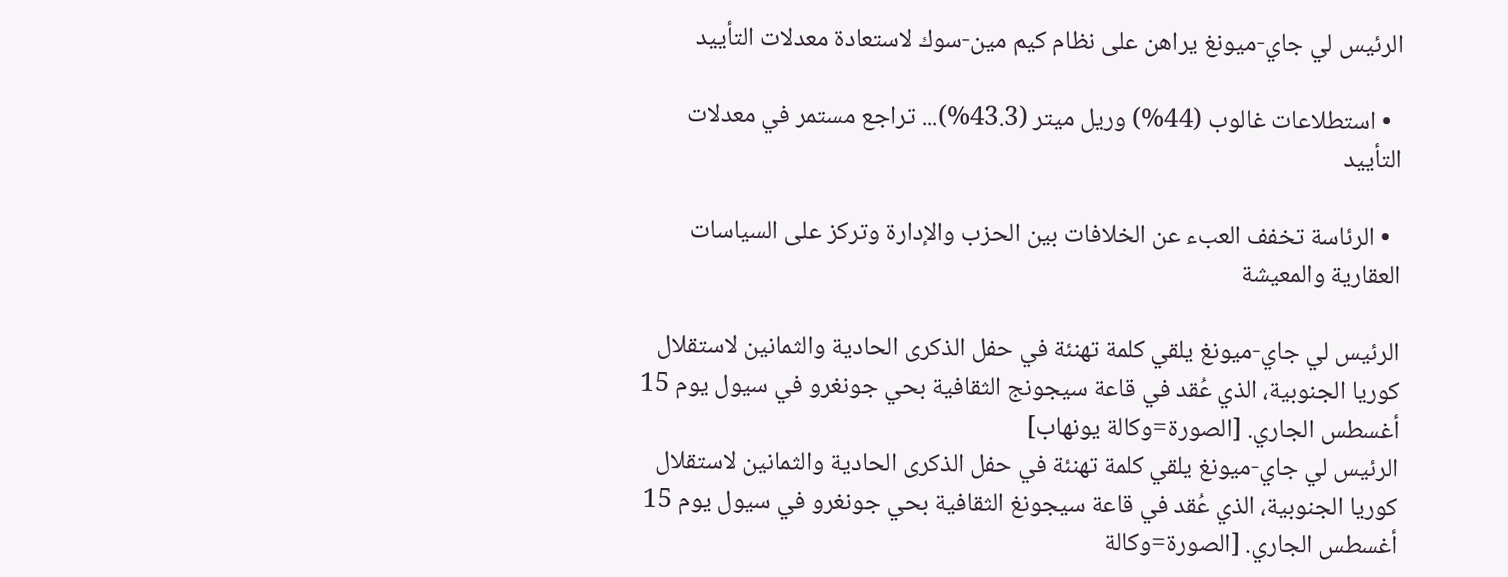الرئيس لي جاي-ميونغ يراهن على نظام كيم مين-سوك لاستعادة معدلات التأييد

  • استطلاعات غالوب (44%) وريل ميتر (43.3%)... تراجع مستمر في معدلات التأييد

  • الرئاسة تخفف العبء عن الخلافات بين الحزب والإدارة وتركز على السياسات العقارية والمعيشة

الرئيس لي جاي-ميونغ يلقي كلمة تهنئة في حفل الذكرى الحادية والثمانين لاستقلال كوريا الجنوبية، الذي عُقد في قاعة سيجونج الثقافية بحي جونغرو في سيول يوم 15 أغسطس الجاري. [الصورة=وكالة يونهاب]
الرئيس لي جاي-ميونغ يلقي كلمة تهنئة في حفل الذكرى الحادية والثمانين لاستقلال كوريا الجنوبية، الذي عُقد في قاعة سيجونغ الثقافية بحي جونغرو في سيول يوم 15 أغسطس الجاري. [الصورة=وكالة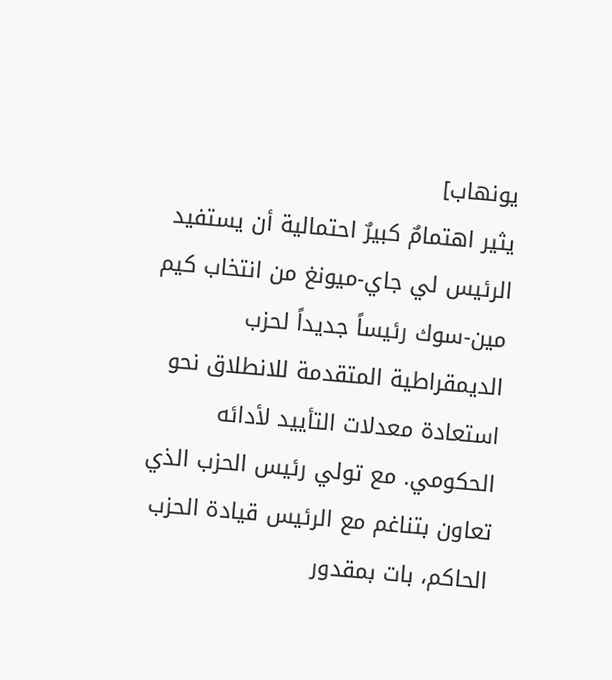يونهاب]
يثير اهتمامٌ كبيرٌ احتمالية أن يستفيد الرئيس لي جاي-ميونغ من انتخاب كيم مين-سوك رئيساً جديداً لحزب الديمقراطية المتقدمة للانطلاق نحو استعادة معدلات التأييد لأدائه الحكومي. مع تولي رئيس الحزب الذي تعاون بتناغم مع الرئيس قيادة الحزب الحاكم، بات بمقدور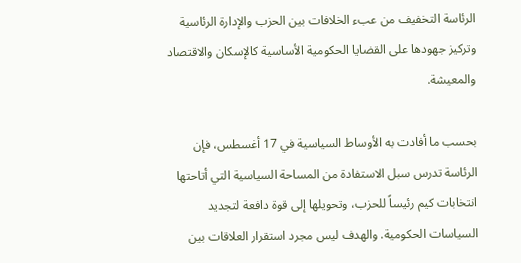الرئاسة التخفيف من عبء الخلافات بين الحزب والإدارة الرئاسية وتركيز جهودها على القضايا الحكومية الأساسية كالإسكان والاقتصاد والمعيشة.

بحسب ما أفادت به الأوساط السياسية في 17 أغسطس، فإن الرئاسة تدرس سبل الاستفادة من المساحة السياسية التي أتاحتها انتخابات كيم رئيساً للحزب، وتحويلها إلى قوة دافعة لتجديد السياسات الحكومية. والهدف ليس مجرد استقرار العلاقات بين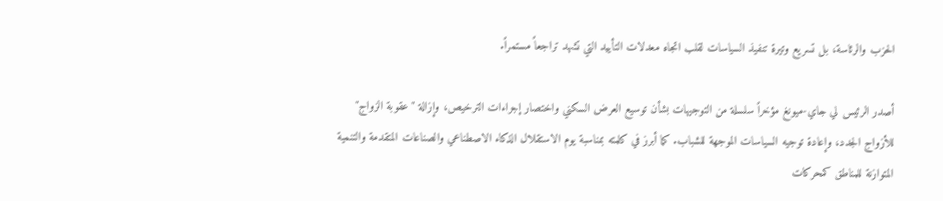الحزب والرئاسة، بل تسريع وتيرة تنفيذ السياسات لقلب اتجاه معدلات التأييد التي تشهد تراجعاً مستمراً.

أصدر الرئيس لي جاي-ميونغ مؤخراً سلسلة من التوجيهات بشأن توسيع العرض السكني واختصار إجراءات الترخيص، وإزالة "عقوبة الزواج" للأزواج الجدد، وإعادة توجيه السياسات الموجهة للشباب. كما أبرز في كلمته بمناسبة يوم الاستقلال الذكاء الاصطناعي والصناعات المتقدمة والتنمية المتوازنة للمناطق كمحركات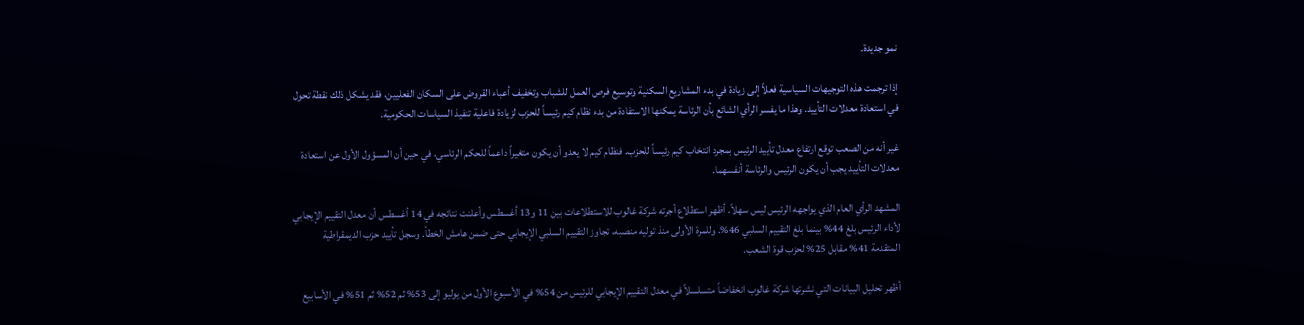نمو جديدة.

إذا ترجمت هذه التوجيهات السياسية فعلاً إلى زيادة في بدء المشاريع السكنية وتوسيع فرص العمل للشباب وتخفيف أعباء القروض على السكان الفعليين، فقد يشكل ذلك نقطة تحول في استعادة معدلات التأييد. وهذا ما يفسر الرأي الشائع بأن الرئاسة يمكنها الاستفادة من بدء نظام كيم رئيساً للحزب لزيادة فاعلية تنفيذ السياسات الحكومية.

غير أنه من الصعب توقع ارتفاع معدل تأييد الرئيس بمجرد انتخاب كيم رئيساً للحزب. فنظام كيم لا يعدو أن يكون متغيراً داعماً للحكم الرئاسي، في حين أن المسؤول الأول عن استعادة معدلات التأييد يجب أن يكون الرئيس والرئاسة أنفسهما.

المشهد الرأي العام الذي يواجهه الرئيس ليس سهلاً. أظهر استطلاع أجرته شركة غالوب للاستطلاعات بين 11 و13 أغسطس وأعلنت نتائجه في 14 أغسطس أن معدل التقييم الإيجابي لأداء الرئيس بلغ 44% بينما بلغ التقييم السلبي 46%. وللمرة الأولى منذ توليه منصبه، تجاوز التقييم السلبي الإيجابي حتى ضمن هامش الخطأ. وسجل تأييد حزب الديمقراطية المتقدمة 41% مقابل 25% لحزب قوة الشعب.

أظهر تحليل البيانات التي نشرتها شركة غالوب انخفاضاً متسلسلاً في معدل التقييم الإيجابي للرئيس من 54% في الأسبوع الأول من يوليو إلى 53% ثم 52% ثم 51% في الأسابيع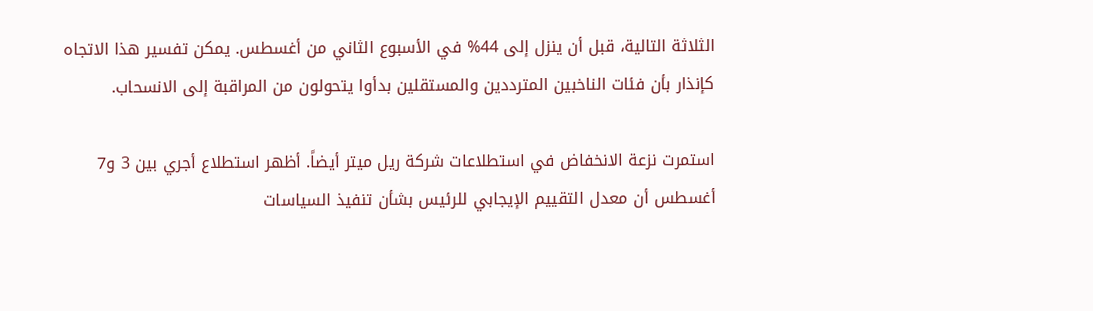الثلاثة التالية، قبل أن ينزل إلى 44% في الأسبوع الثاني من أغسطس. يمكن تفسير هذا الاتجاه كإنذار بأن فئات الناخبين المترددين والمستقلين بدأوا يتحولون من المراقبة إلى الانسحاب.

استمرت نزعة الانخفاض في استطلاعات شركة ريل ميتر أيضاً. أظهر استطلاع أجري بين 3 و7 أغسطس أن معدل التقييم الإيجابي للرئيس بشأن تنفيذ السياسات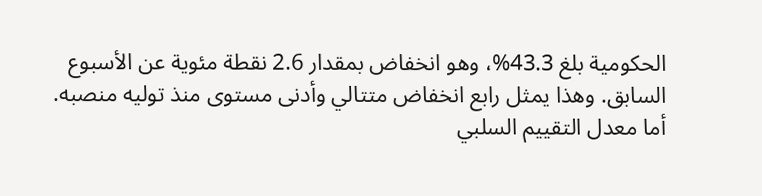الحكومية بلغ 43.3%، وهو انخفاض بمقدار 2.6 نقطة مئوية عن الأسبوع السابق. وهذا يمثل رابع انخفاض متتالي وأدنى مستوى منذ توليه منصبه. أما معدل التقييم السلبي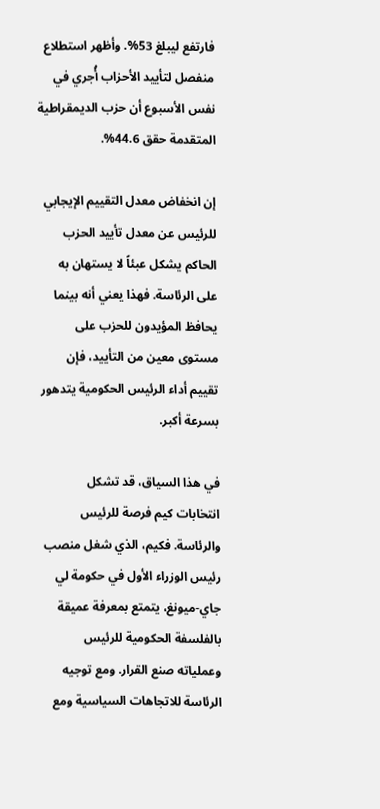فارتفع ليبلغ 53%. وأظهر استطلاع منفصل لتأييد الأحزاب أُجري في نفس الأسبوع أن حزب الديمقراطية المتقدمة حقق 44.6%.

إن انخفاض معدل التقييم الإيجابي للرئيس عن معدل تأييد الحزب الحاكم يشكل عبئاً لا يستهان به على الرئاسة. فهذا يعني أنه بينما يحافظ المؤيدون للحزب على مستوى معين من التأييد، فإن تقييم أداء الرئيس الحكومية يتدهور بسرعة أكبر.

في هذا السياق، قد تشكل انتخابات كيم فرصة للرئيس والرئاسة. فكيم، الذي شغل منصب رئيس الوزراء الأول في حكومة لي جاي-ميونغ، يتمتع بمعرفة عميقة بالفلسفة الحكومية للرئيس وعملياته صنع القرار. ومع توجيه الرئاسة للاتجاهات السياسية ومع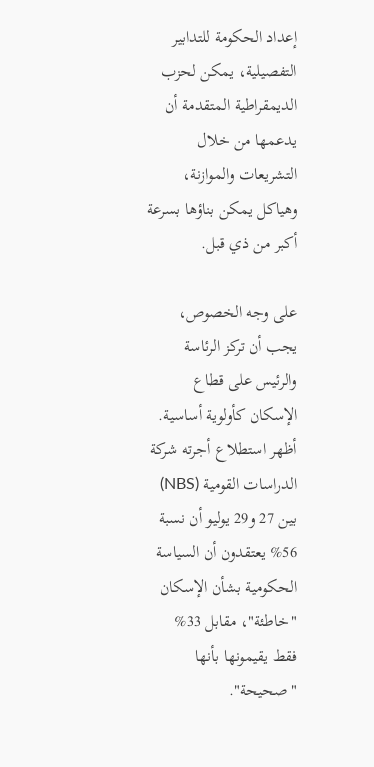إعداد الحكومة للتدابير التفصيلية، يمكن لحزب الديمقراطية المتقدمة أن يدعمها من خلال التشريعات والموازنة، وهياكل يمكن بناؤها بسرعة أكبر من ذي قبل.

على وجه الخصوص، يجب أن تركز الرئاسة والرئيس على قطاع الإسكان كأولوية أساسية. أظهر استطلاع أجرته شركة الدراسات القومية (NBS) بين 27 و29 يوليو أن نسبة 56% يعتقدون أن السياسة الحكومية بشأن الإسكان "خاطئة"، مقابل 33% فقط يقيمونها بأنها "صحيحة".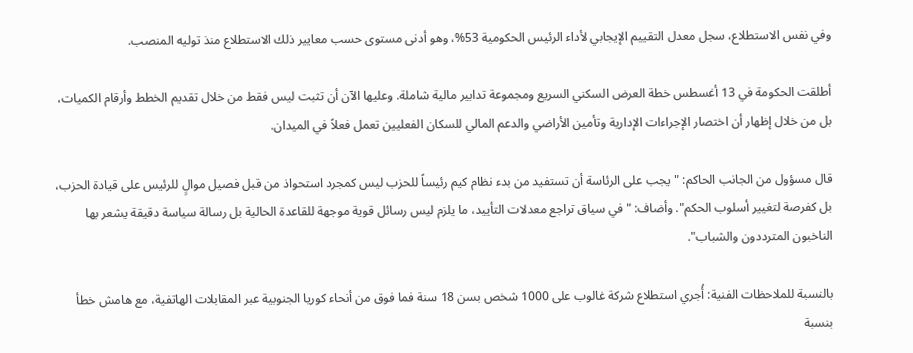وفي نفس الاستطلاع، سجل معدل التقييم الإيجابي لأداء الرئيس الحكومية 53%، وهو أدنى مستوى حسب معايير ذلك الاستطلاع منذ توليه المنصب.

أطلقت الحكومة في 13 أغسطس خطة العرض السكني السريع ومجموعة تدابير مالية شاملة. وعليها الآن أن تثبت ليس فقط من خلال تقديم الخطط وأرقام الكميات، بل من خلال إظهار أن اختصار الإجراءات الإدارية وتأمين الأراضي والدعم المالي للسكان الفعليين تعمل فعلاً في الميدان.

قال مسؤول من الجانب الحاكم: "يجب على الرئاسة أن تستفيد من بدء نظام كيم رئيساً للحزب ليس كمجرد استحواذ من قبل فصيل موالٍ للرئيس على قيادة الحزب، بل كفرصة لتغيير أسلوب الحكم". وأضاف: "في سياق تراجع معدلات التأييد، ما يلزم ليس رسائل قوية موجهة للقاعدة الحالية بل رسالة سياسة دقيقة يشعر بها الناخبون المترددون والشباب".

بالنسبة للملاحظات الفنية: أُجري استطلاع شركة غالوب على 1000 شخص بسن 18 سنة فما فوق من أنحاء كوريا الجنوبية عبر المقابلات الهاتفية، مع هامش خطأ بنسبة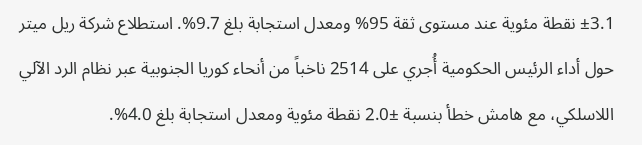±3.1 نقطة مئوية عند مستوى ثقة 95% ومعدل استجابة بلغ 9.7%. استطلاع شركة ريل ميتر حول أداء الرئيس الحكومية أُجري على 2514 ناخباً من أنحاء كوريا الجنوبية عبر نظام الرد الآلي اللاسلكي، مع هامش خطأ بنسبة ±2.0 نقطة مئوية ومعدل استجابة بلغ 4.0%.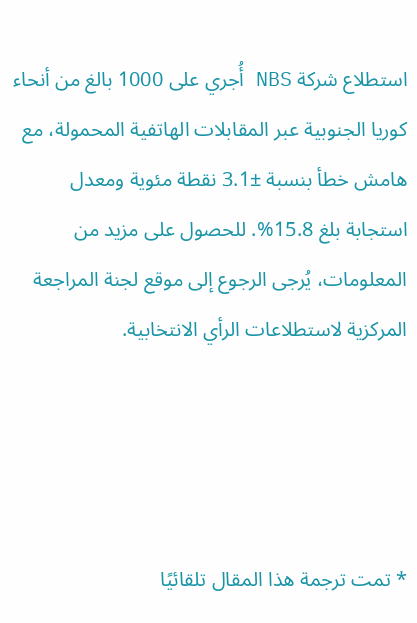استطلاع شركة NBS أُجري على 1000 بالغ من أنحاء كوريا الجنوبية عبر المقابلات الهاتفية المحمولة، مع هامش خطأ بنسبة ±3.1 نقطة مئوية ومعدل استجابة بلغ 15.8%. للحصول على مزيد من المعلومات، يُرجى الرجوع إلى موقع لجنة المراجعة المركزية لاستطلاعات الرأي الانتخابية.




* تمت ترجمة هذا المقال تلقائيًا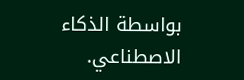بواسطة الذكاء الاصطناعي.